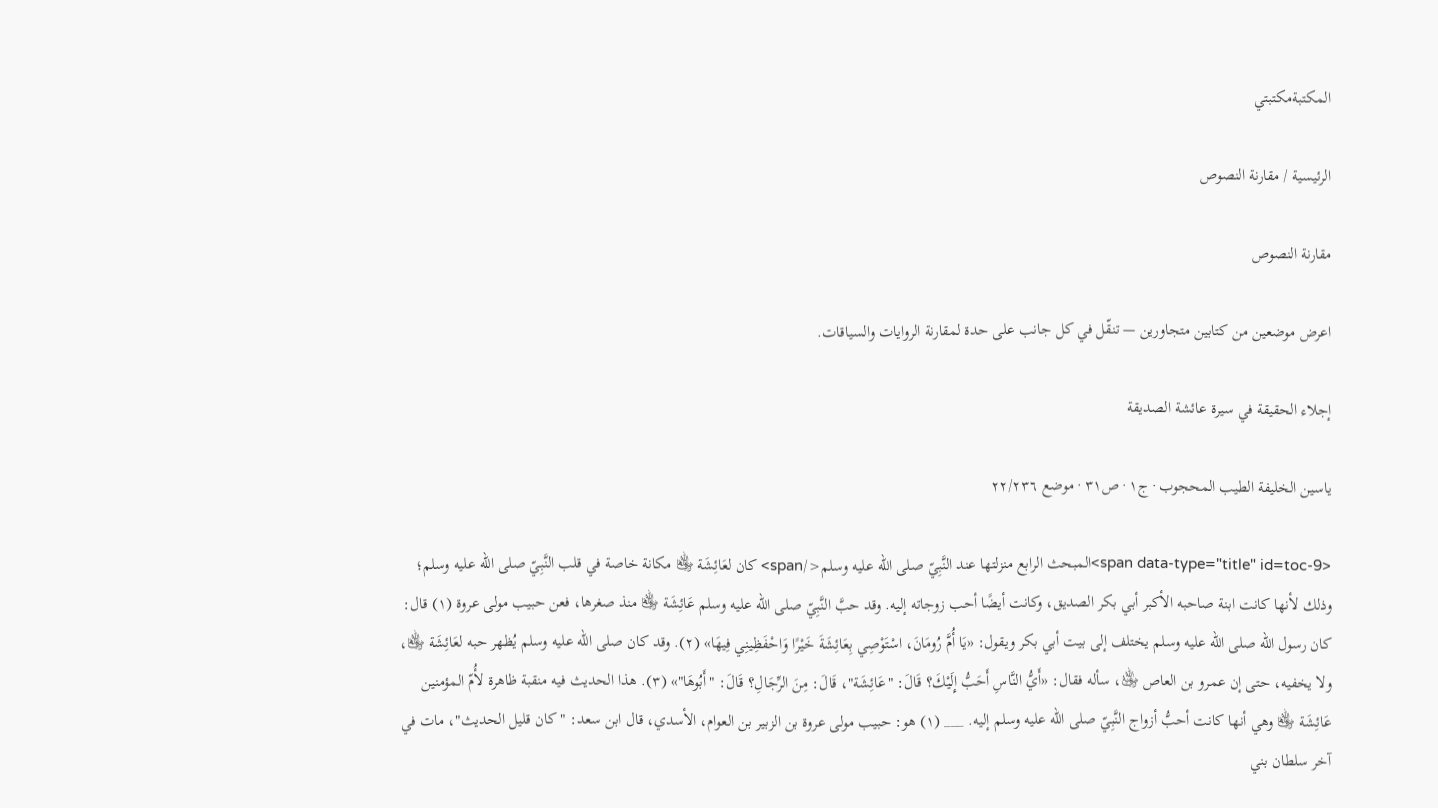المكتبةمكتبتي

الرئيسية / مقارنة النصوص

مقارنة النصوص

اعرض موضعين من كتابين متجاورين — تنقّل في كل جانب على حدة لمقارنة الروايات والسياقات.

إجلاء الحقيقة في سيرة عائشة الصديقة

ياسين الخليفة الطيب المحجوب · ج١ · ص٣١ · موضع ٢٢/٢٣٦

<span data-type="title" id=toc-9>المبحث الرابع منزلتها عند النَّبِيّ صلى الله عليه وسلم</span> كان لعَائِشَة ﵂ مكانة خاصة في قلب النَّبِيّ صلى الله عليه وسلم؛ وذلك لأنها كانت ابنة صاحبه الأكبر أبي بكر الصديق، وكانت أيضًا أحب زوجاته إليه. وقد حبَّ النَّبِيّ صلى الله عليه وسلم عَائِشَة ﵂ منذ صغرها، فعن حبيب مولى عروة (١) قال: كان رسول الله صلى الله عليه وسلم يختلف إلى بيت أبي بكر ويقول: «يَا أُمَّ رُومَانَ، اسْتَوْصِي بِعَائِشَةَ خَيْرًا وَاحْفَظِينِي فِيهَا» (٢). وقد كان صلى الله عليه وسلم يُظهر حبه لعَائِشَة ﵂، ولا يخفيه، حتى إن عمرو بن العاص ﵁، سأله فقال: «أَيُّ النَّاسِ أَحَبُّ إِلَيْكَ؟ قَالَ: "عَائِشَة"، قَالَ: مِنَ الرِّجَالِ؟ قَالَ: "أَبُوهَا"» (٣). هذا الحديث فيه منقبة ظاهرة لأُمّ المؤمنين عَائِشَة ﵂ وهي أنها كانت أحبُّ أزواج النَّبِيّ صلى الله عليه وسلم إليه. ___ (١) هو: حبيب مولى عروة بن الزبير بن العوام، الأسدي، قال ابن سعد: "كان قليل الحديث"، مات في آخر سلطان بني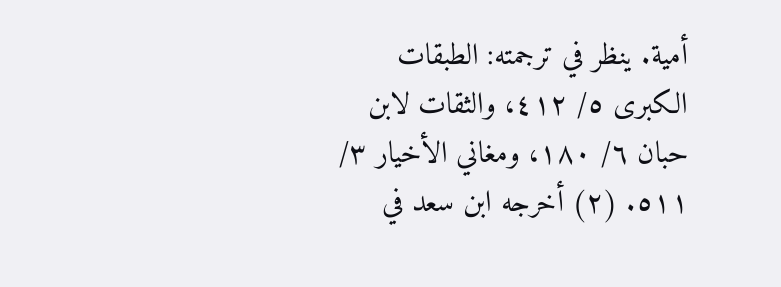أمية. ينظر في ترجمته: الطبقات الكبرى ٥/ ٤١٢، والثقات لابن حبان ٦/ ١٨٠، ومغاني الأخيار ٣/ ٥١١. (٢) أخرجه ابن سعد في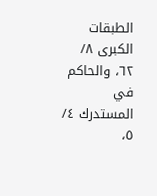الطبقات الكبرى ٨/ ٦٢، والحاكم في المستدرك ٤/ ٥،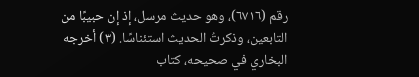رقم (٦٧١٦)، وهو حديث مرسل، إذ إن حبيبًا من التابعين، وذكرتُ الحديث استئناسًا. (٣) أخرجه البخاري في صحيحه، كتاب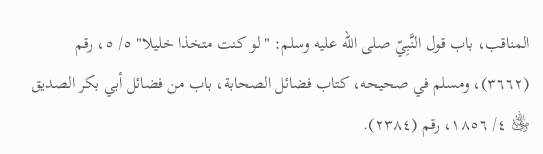المناقب، باب قول النَّبِيّ صلى الله عليه وسلم: "لو كنت متخذا خليلا" ٥/ ٥، رقم (٣٦٦٢)، ومسلم في صحيحه، كتاب فضائل الصحابة، باب من فضائل أبي بكر الصديق ﵁ ٤/ ١٨٥٦، رقم (٢٣٨٤).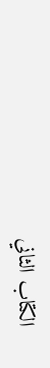الكتاب الثاني